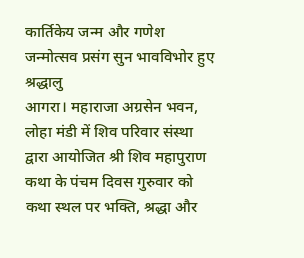कार्तिकेय जन्म और गणेश जन्मोत्सव प्रसंग सुन भावविभोर हुए श्रद्धालु
आगरा। महाराजा अग्रसेन भवन, लोहा मंडी में शिव परिवार संस्था द्वारा आयोजित श्री शिव महापुराण कथा के पंचम दिवस गुरुवार को कथा स्थल पर भक्ति, श्रद्धा और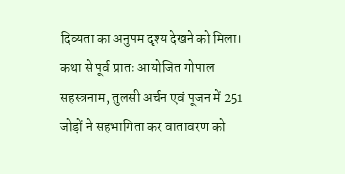दिव्यता का अनुपम दृश्य देखने को मिला। कथा से पूर्व प्रातः आयोजित गोपाल सहस्त्रनाम, तुलसी अर्चन एवं पूजन में 251 जोड़ों ने सहभागिता कर वातावरण को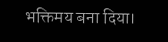भक्तिमय बना दिया।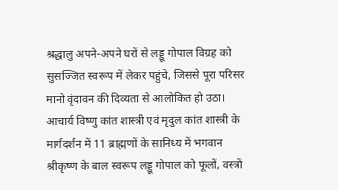श्रद्धालु अपने-अपने घरों से लड्डू गोपाल विग्रह को सुसज्जित स्वरूप में लेकर पहुंचे, जिससे पूरा परिसर मानो वृंदावन की दिव्यता से आलोकित हो उठा।
आचार्य विष्णु कांत शास्त्री एवं मृदुल कांत शास्त्री के मार्गदर्शन में 11 ब्राह्मणों के सानिध्य में भगवान श्रीकृष्ण के बाल स्वरूप लड्डू गोपाल को फूलों, वस्त्रों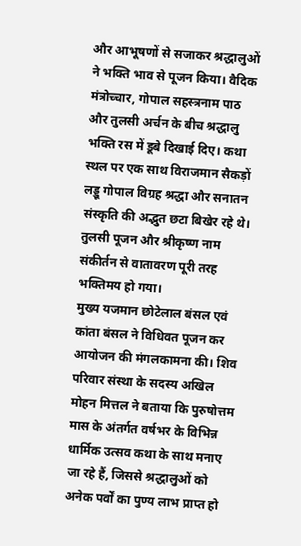और आभूषणों से सजाकर श्रद्धालुओं ने भक्ति भाव से पूजन किया। वैदिक मंत्रोच्चार, गोपाल सहस्त्रनाम पाठ और तुलसी अर्चन के बीच श्रद्धालु भक्ति रस में डूबे दिखाई दिए। कथा स्थल पर एक साथ विराजमान सैकड़ों लड्डू गोपाल विग्रह श्रद्धा और सनातन संस्कृति की अद्भुत छटा बिखेर रहे थे। तुलसी पूजन और श्रीकृष्ण नाम संकीर्तन से वातावरण पूरी तरह भक्तिमय हो गया।
मुख्य यजमान छोटेलाल बंसल एवं कांता बंसल ने विधिवत पूजन कर आयोजन की मंगलकामना की। शिव परिवार संस्था के सदस्य अखिल मोहन मित्तल ने बताया कि पुरुषोत्तम मास के अंतर्गत वर्षभर के विभिन्न धार्मिक उत्सव कथा के साथ मनाए जा रहे हैं, जिससे श्रद्धालुओं को अनेक पर्वों का पुण्य लाभ प्राप्त हो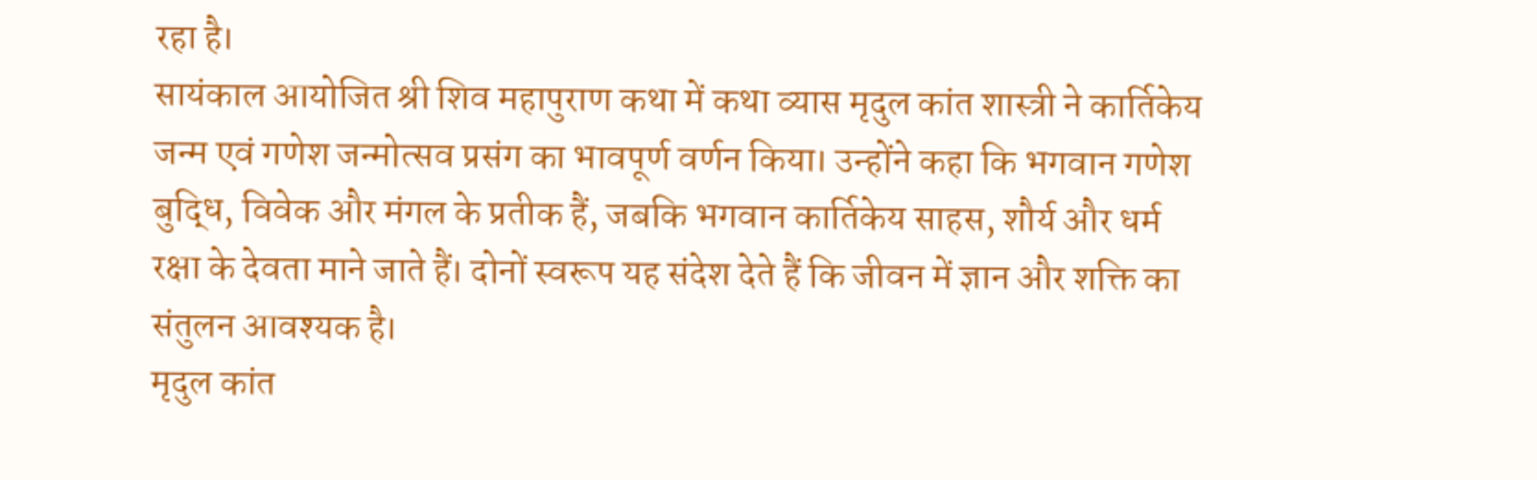रहा है।
सायंकाल आयोजित श्री शिव महापुराण कथा में कथा व्यास मृदुल कांत शास्त्री ने कार्तिकेय जन्म एवं गणेश जन्मोत्सव प्रसंग का भावपूर्ण वर्णन किया। उन्होंने कहा कि भगवान गणेश बुद्धि, विवेक और मंगल के प्रतीक हैं, जबकि भगवान कार्तिकेय साहस, शौर्य और धर्म रक्षा के देवता माने जाते हैं। दोनों स्वरूप यह संदेश देते हैं कि जीवन में ज्ञान और शक्ति का संतुलन आवश्यक है।
मृदुल कांत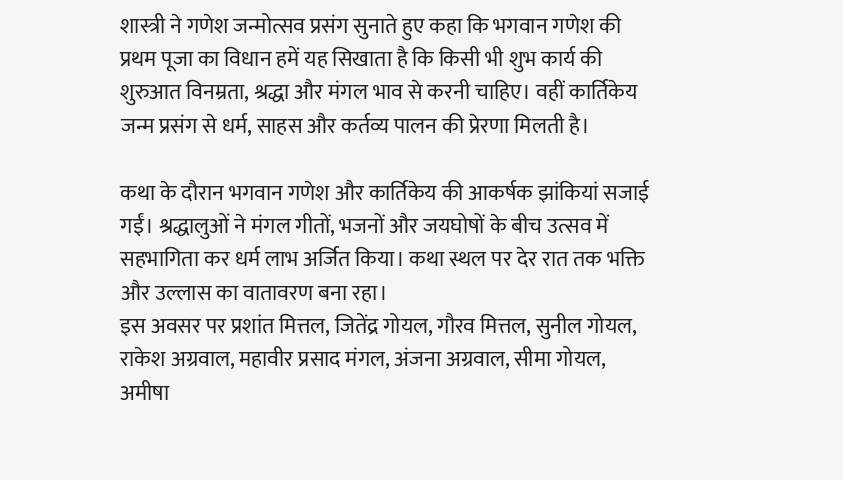शास्त्री ने गणेश जन्मोत्सव प्रसंग सुनाते हुए कहा कि भगवान गणेश की प्रथम पूजा का विधान हमें यह सिखाता है कि किसी भी शुभ कार्य की शुरुआत विनम्रता, श्रद्धा और मंगल भाव से करनी चाहिए। वहीं कार्तिकेय जन्म प्रसंग से धर्म, साहस और कर्तव्य पालन की प्रेरणा मिलती है।

कथा के दौरान भगवान गणेश और कार्तिकेय की आकर्षक झांकियां सजाई गईं। श्रद्धालुओं ने मंगल गीतों, भजनों और जयघोषों के बीच उत्सव में सहभागिता कर धर्म लाभ अर्जित किया। कथा स्थल पर देर रात तक भक्ति और उल्लास का वातावरण बना रहा।
इस अवसर पर प्रशांत मित्तल, जितेंद्र गोयल, गौरव मित्तल, सुनील गोयल, राकेश अग्रवाल, महावीर प्रसाद मंगल, अंजना अग्रवाल, सीमा गोयल, अमीषा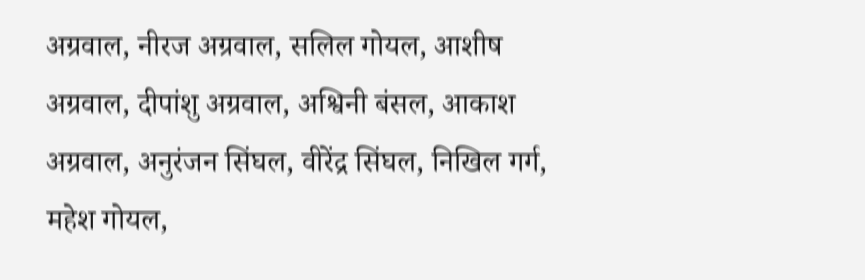अग्रवाल, नीरज अग्रवाल, सलिल गोयल, आशीष अग्रवाल, दीपांशु अग्रवाल, अश्विनी बंसल, आकाश अग्रवाल, अनुरंजन सिंघल, वीरेंद्र सिंघल, निखिल गर्ग, महेश गोयल,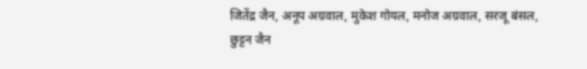जितेंद्र जैन, अनूप अग्रवाल, मुकेश गोयल, मनोज अग्रवाल, सरजू बंसल, छुट्टन जैन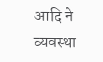आदि ने व्यवस्था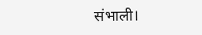संभाली।